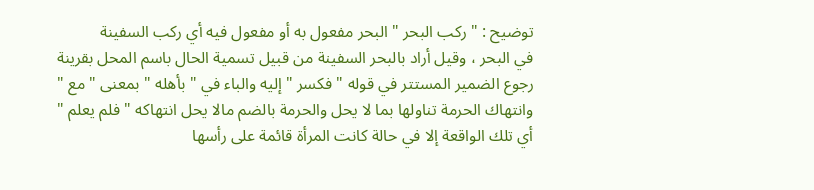توضيح : " ركب البحر " البحر مفعول به أو مفعول فيه أي ركب السفينة
في البحر ، وقيل أراد بالبحر السفينة من قبيل تسمية الحال باسم المحل بقرينة
رجوع الضمير المستتر في قوله " فكسر " إليه والباء في " بأهله " بمعنى " مع "
وانتهاك الحرمة تناولها بما لا يحل والحرمة بالضم مالا يحل انتهاكه " فلم يعلم "
أي تلك الواقعة إلا في حالة كانت المرأة قائمة على رأسها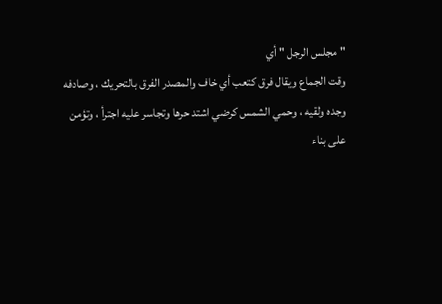" مجلس الرجل " أي
وقت الجماع ويقال فرق كتعب أي خاف والمصدر الفرق بالتحريك ، وصادفه
وجده ولقيه ، وحمي الشمس كرضي اشتد حرها وتجاسر عليه اجترأ ، وتؤمن
على بناء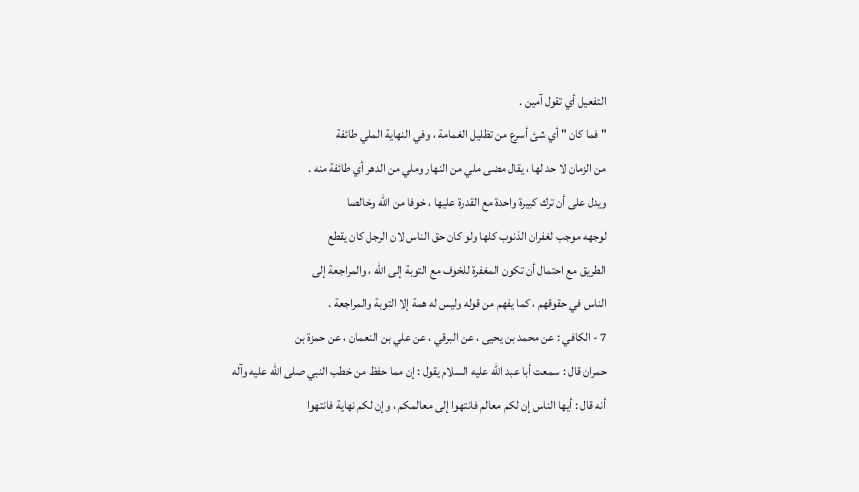التفعيل أي تقول آمين .
" فما كان " أي شئ أسرع من تظليل الغمامة ، وفي النهاية الملي طائفة
من الزمان لا حد لها ، يقال مضى ملي من النهار وملي من الدهر أي طائفة منه .
ويدل على أن ترك كبيرة واحدة مع القدرة عليها ، خوفا من الله وخالصا
لوجهه موجب لغفران الذنوب كلها ولو كان حق الناس لان الرجل كان يقطع
الطريق مع احتمال أن تكون المغفرة للخوف مع التوبة إلى الله ، والمراجعة إلى
الناس في حقوقهم ، كما يفهم من قوله وليس له همة إلا التوبة والمراجعة .
7 - الكافي : عن محمد بن يحيى ، عن البرقي ، عن علي بن النعمان ، عن حمزة بن
حمران قال : سمعت أبا عبد الله عليه السلام يقول : إن مما حفظ من خطب النبي صلى الله عليه وآله
أنه قال : أيها الناس إن لكم معالم فانتهوا إلى معالمكم ، وإن لكم نهاية فانتهوا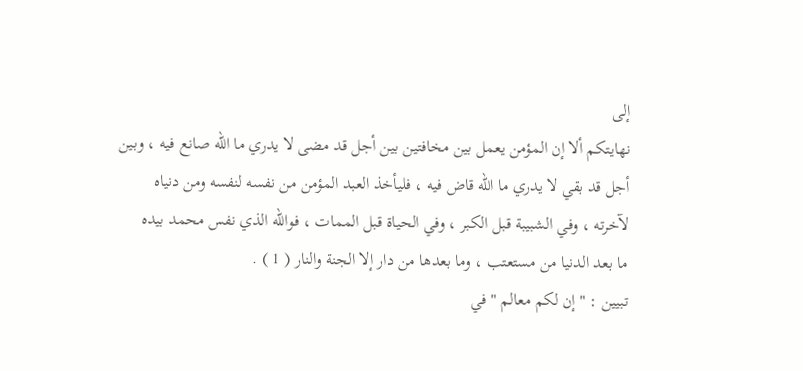إلى
نهايتكم ألا إن المؤمن يعمل بين مخافتين بين أجل قد مضى لا يدري ما الله صانع فيه ، وبين
أجل قد بقي لا يدري ما الله قاض فيه ، فليأخذ العبد المؤمن من نفسه لنفسه ومن دنياه
لآخرته ، وفي الشبيبة قبل الكبر ، وفي الحياة قبل الممات ، فوالله الذي نفس محمد بيده
ما بعد الدنيا من مستعتب ، وما بعدها من دار إلا الجنة والنار ( 1 ) .
تبيين : " إن لكم معالم " في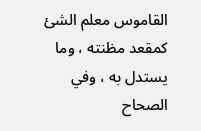القاموس معلم الشئ كمقعد مظنته ، وما
يستدل به ، وفي الصحاح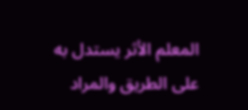المعلم الأثر يستدل به على الطريق والمراد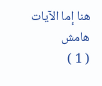هنا إما الآيات
هامش
( 1 )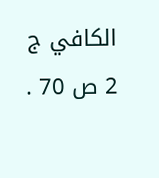الكافي ج 2 ص 70 .